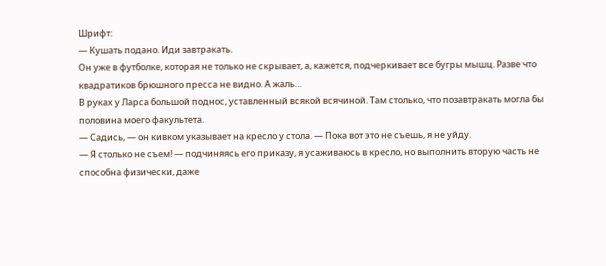Шрифт:
— Кушать подано. Иди завтракать.
Он уже в футболке, которая не только не скрывает, а, кажется, подчеркивает все бугры мышц. Разве что квадратиков брюшного пресса не видно. А жаль…
В руках у Ларса большой поднос, уставленный всякой всячиной. Там столько, что позавтракать могла бы половина моего факультета.
— Садись, — он кивком указывает на кресло у стола. — Пока вот это не съешь, я не уйду.
— Я столько не съем! — подчиняясь его приказу, я усаживаюсь в кресло, но выполнить вторую часть не способна физически, даже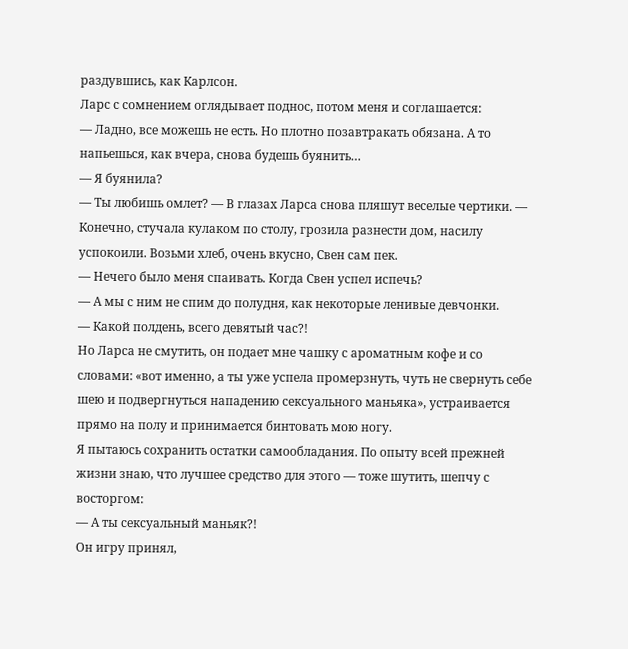раздувшись, как Карлсон.
Ларс с сомнением оглядывает поднос, потом меня и соглашается:
— Ладно, все можешь не есть. Но плотно позавтракать обязана. А то напьешься, как вчера, снова будешь буянить…
— Я буянила?
— Ты любишь омлет? — В глазах Ларса снова пляшут веселые чертики. — Конечно, стучала кулаком по столу, грозила разнести дом, насилу успокоили. Возьми хлеб, очень вкусно, Свен сам пек.
— Нечего было меня спаивать. Когда Свен успел испечь?
— А мы с ним не спим до полудня, как некоторые ленивые девчонки.
— Какой полдень, всего девятый час?!
Но Ларса не смутить, он подает мне чашку с ароматным кофе и со словами: «вот именно, а ты уже успела промерзнуть, чуть не свернуть себе шею и подвергнуться нападению сексуального маньяка», устраивается прямо на полу и принимается бинтовать мою ногу.
Я пытаюсь сохранить остатки самообладания. По опыту всей прежней жизни знаю, что лучшее средство для этого — тоже шутить, шепчу с восторгом:
— А ты сексуальный маньяк?!
Он игру принял,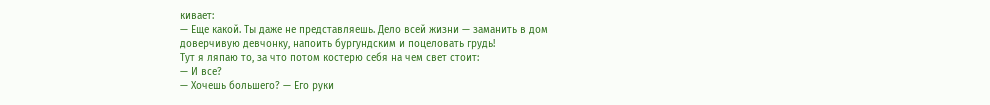кивает:
— Еще какой. Ты даже не представляешь. Дело всей жизни — заманить в дом доверчивую девчонку, напоить бургундским и поцеловать грудь!
Тут я ляпаю то, за что потом костерю себя на чем свет стоит:
— И все?
— Хочешь большего? — Его руки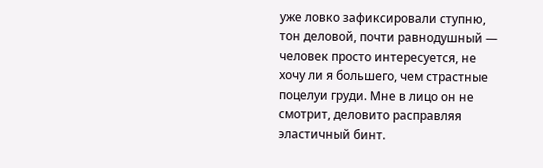уже ловко зафиксировали ступню, тон деловой, почти равнодушный — человек просто интересуется, не хочу ли я большего, чем страстные поцелуи груди. Мне в лицо он не смотрит, деловито расправляя эластичный бинт.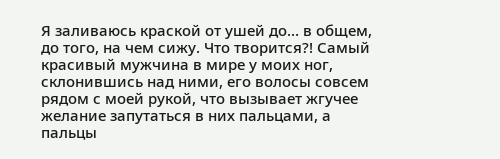Я заливаюсь краской от ушей до… в общем, до того, на чем сижу. Что творится?! Самый красивый мужчина в мире у моих ног, склонившись над ними, его волосы совсем рядом с моей рукой, что вызывает жгучее желание запутаться в них пальцами, а пальцы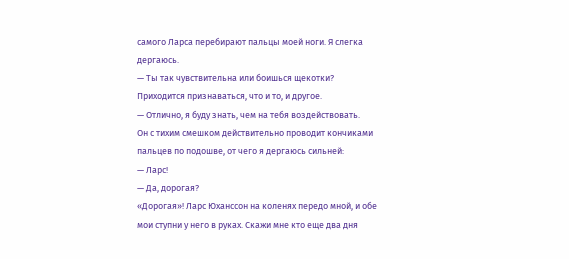самого Ларса перебирают пальцы моей ноги. Я слегка дергаюсь.
— Ты так чувствительна или боишься щекотки?
Приходится признаваться, что и то, и другое.
— Отлично, я буду знать, чем на тебя воздействовать.
Он с тихим смешком действительно проводит кончиками пальцев по подошве, от чего я дергаюсь сильней:
— Ларс!
— Да, дорогая?
«Дорогая»! Ларс Юханссон на коленях передо мной, и обе мои ступни у него в руках. Скажи мне кто еще два дня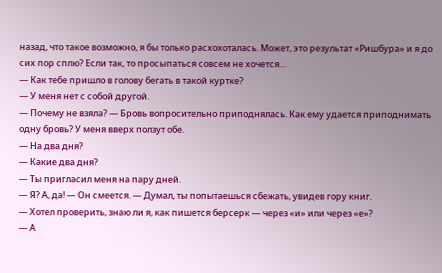назад, что такое возможно, я бы только расхохоталась. Может, это результат «Ришбура» и я до сих пор сплю? Если так, то просыпаться совсем не хочется…
— Как тебе пришло в голову бегать в такой куртке?
— У меня нет с собой другой.
— Почему не взяла? — Бровь вопросительно приподнялась. Как ему удается приподнимать одну бровь? У меня вверх ползут обе.
— На два дня?
— Какие два дня?
— Ты пригласил меня на пару дней.
— Я? А, да! — Он смеется. — Думал, ты попытаешься сбежать, увидев гору книг.
— Хотел проверить, знаю ли я, как пишется берсерк — через «и» или через «е»?
— А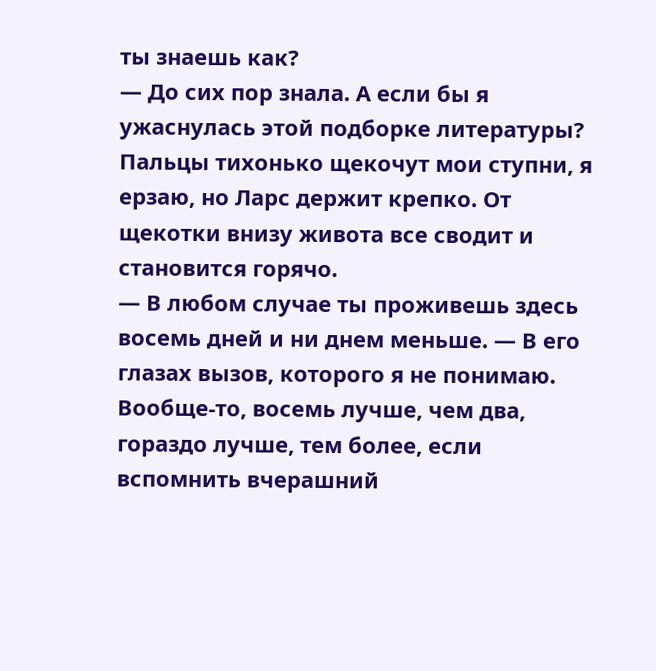ты знаешь как?
— До сих пор знала. А если бы я ужаснулась этой подборке литературы?
Пальцы тихонько щекочут мои ступни, я ерзаю, но Ларс держит крепко. От щекотки внизу живота все сводит и становится горячо.
— В любом случае ты проживешь здесь восемь дней и ни днем меньше. — В его глазах вызов, которого я не понимаю. Вообще-то, восемь лучше, чем два, гораздо лучше, тем более, если вспомнить вчерашний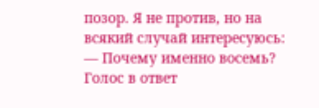позор. Я не против, но на всякий случай интересуюсь:
— Почему именно восемь?
Голос в ответ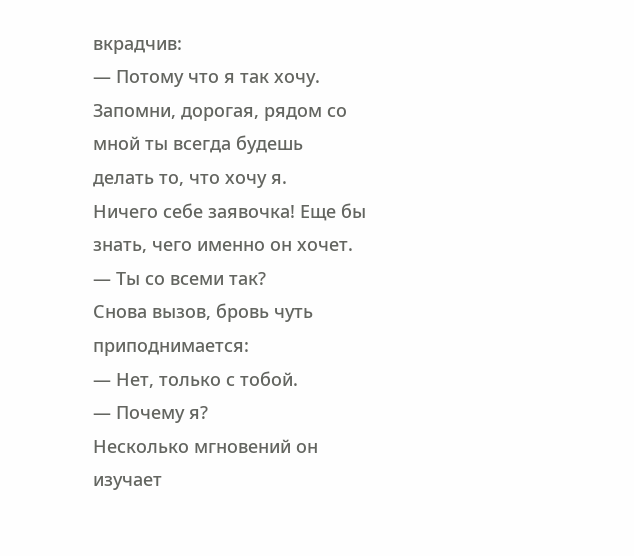вкрадчив:
— Потому что я так хочу. Запомни, дорогая, рядом со мной ты всегда будешь делать то, что хочу я.
Ничего себе заявочка! Еще бы знать, чего именно он хочет.
— Ты со всеми так?
Снова вызов, бровь чуть приподнимается:
— Нет, только с тобой.
— Почему я?
Несколько мгновений он изучает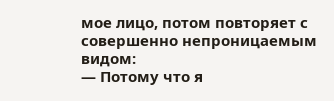мое лицо, потом повторяет с совершенно непроницаемым видом:
— Потому что я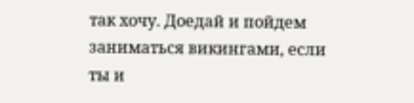так хочу. Доедай и пойдем заниматься викингами, если ты и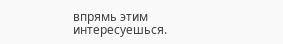впрямь этим интересуешься.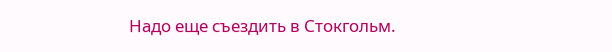Надо еще съездить в Стокгольм.